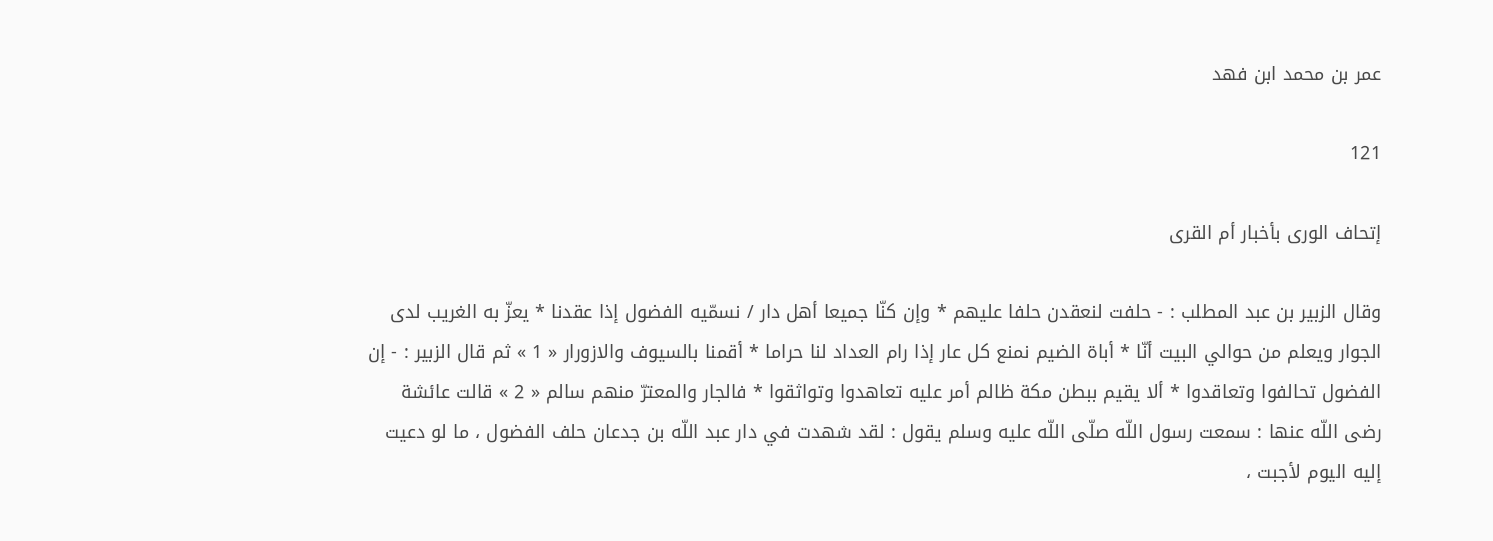عمر بن محمد ابن فهد

121

إتحاف الورى بأخبار أم القرى

وقال الزبير بن عبد المطلب : - حلفت لنعقدن حلفا عليهم * وإن كنّا جميعا أهل دار / نسمّيه الفضول إذا عقدنا * يعزّ به الغريب لدى الجوار ويعلم من حوالي البيت أنّا * أباة الضيم نمنع كل عار إذا رام العداد لنا حراما * أقمنا بالسيوف والازورار « 1 » ثم قال الزبير : - إن الفضول تحالفوا وتعاقدوا * ألا يقيم ببطن مكة ظالم أمر عليه تعاهدوا وتواثقوا * فالجار والمعترّ منهم سالم « 2 » قالت عائشة رضى اللّه عنها : سمعت رسول اللّه صلّى اللّه عليه وسلم يقول : لقد شهدت في دار عبد اللّه بن جدعان حلف الفضول ، ما لو دعيت إليه اليوم لأجبت ،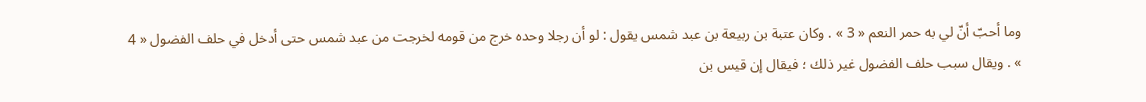وما أحبّ أنّ لي به حمر النعم « 3 » . وكان عتبة بن ربيعة بن عبد شمس يقول : لو أن رجلا وحده خرج من قومه لخرجت من عبد شمس حتى أدخل في حلف الفضول « 4 » . ويقال سبب حلف الفضول غير ذلك ؛ فيقال إن قيس بن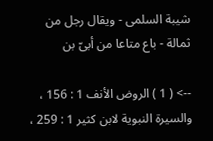شيبة السلمى - ويقال رجل من ثمالة - باع متاعا من أبىّ بن

--> ( 1 ) الروض الأنف 1 : 156 ، والسيرة النبوية لابن كثير 1 : 259 ،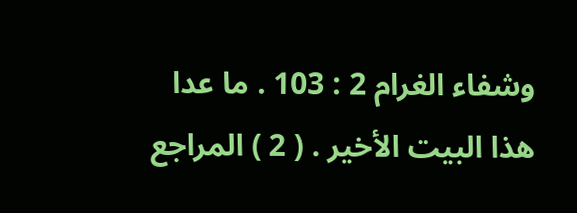وشفاء الغرام 2 : 103 . ما عدا هذا البيت الأخير . ( 2 ) المراجع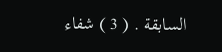السابقة . ( 3 ) شفاء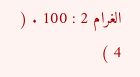الغرام 2 : 100 . ( 4 )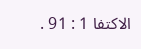الاكتفا 1 : 91 .